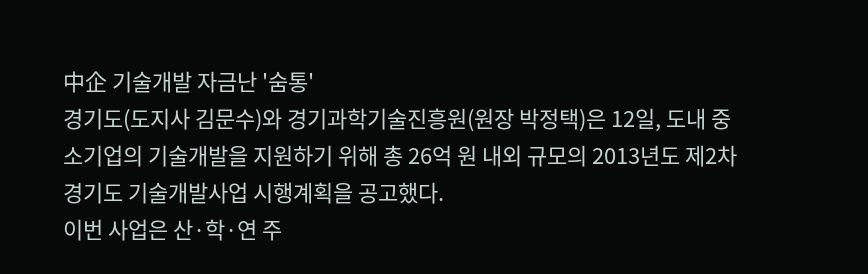中企 기술개발 자금난 '숨통'
경기도(도지사 김문수)와 경기과학기술진흥원(원장 박정택)은 12일, 도내 중소기업의 기술개발을 지원하기 위해 총 26억 원 내외 규모의 2013년도 제2차 경기도 기술개발사업 시행계획을 공고했다.
이번 사업은 산·학·연 주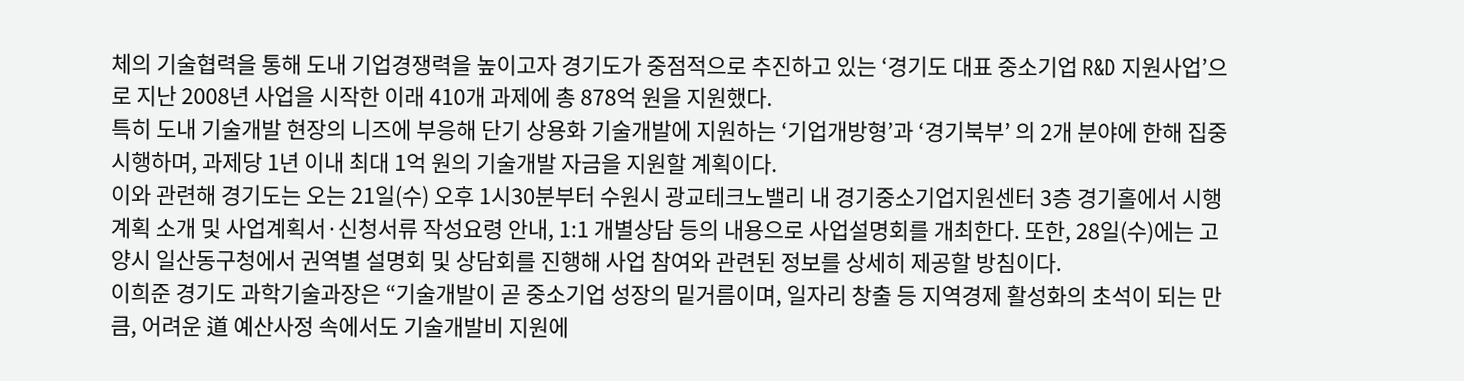체의 기술협력을 통해 도내 기업경쟁력을 높이고자 경기도가 중점적으로 추진하고 있는 ‘경기도 대표 중소기업 R&D 지원사업’으로 지난 2008년 사업을 시작한 이래 410개 과제에 총 878억 원을 지원했다.
특히 도내 기술개발 현장의 니즈에 부응해 단기 상용화 기술개발에 지원하는 ‘기업개방형’과 ‘경기북부’ 의 2개 분야에 한해 집중 시행하며, 과제당 1년 이내 최대 1억 원의 기술개발 자금을 지원할 계획이다.
이와 관련해 경기도는 오는 21일(수) 오후 1시30분부터 수원시 광교테크노밸리 내 경기중소기업지원센터 3층 경기홀에서 시행계획 소개 및 사업계획서·신청서류 작성요령 안내, 1:1 개별상담 등의 내용으로 사업설명회를 개최한다. 또한, 28일(수)에는 고양시 일산동구청에서 권역별 설명회 및 상담회를 진행해 사업 참여와 관련된 정보를 상세히 제공할 방침이다.
이희준 경기도 과학기술과장은 “기술개발이 곧 중소기업 성장의 밑거름이며, 일자리 창출 등 지역경제 활성화의 초석이 되는 만큼, 어려운 道 예산사정 속에서도 기술개발비 지원에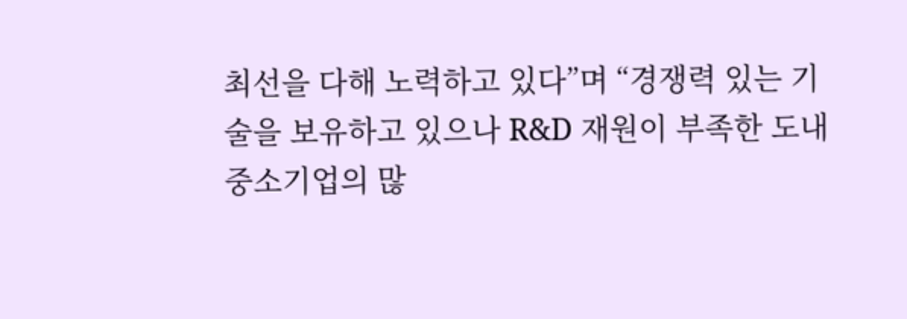최선을 다해 노력하고 있다”며 “경쟁력 있는 기술을 보유하고 있으나 R&D 재원이 부족한 도내 중소기업의 많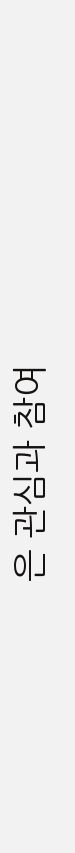은 관심과 참여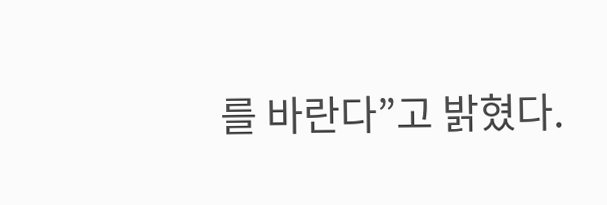를 바란다”고 밝혔다.